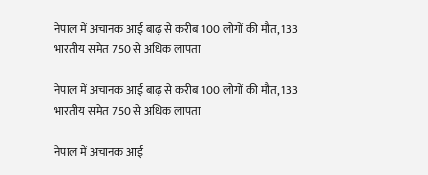नेपाल में अचानक आई बाढ़ से करीब 100 लोगों की मौत, 133 भारतीय समेत 750 से अधिक लापता

नेपाल में अचानक आई बाढ़ से करीब 100 लोगों की मौत, 133 भारतीय समेत 750 से अधिक लापता

नेपाल में अचानक आई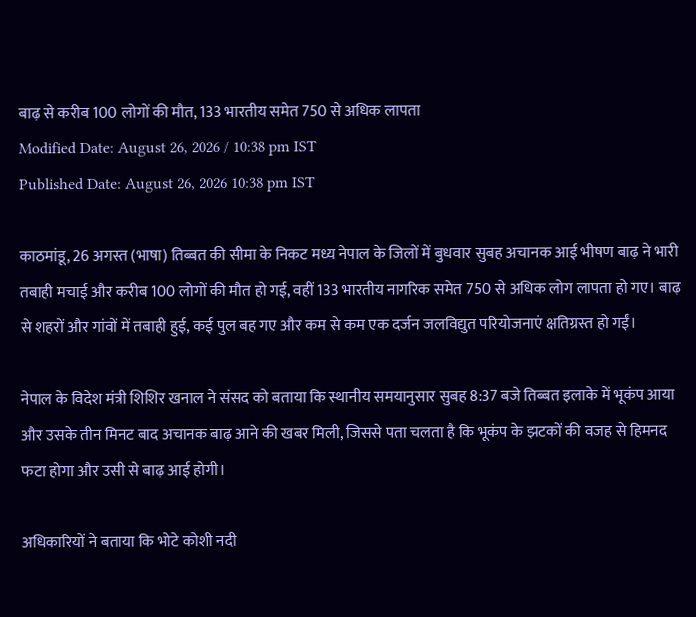बाढ़ से करीब 100 लोगों की मौत, 133 भारतीय समेत 750 से अधिक लापता
Modified Date: August 26, 2026 / 10:38 pm IST
Published Date: August 26, 2026 10:38 pm IST

काठमांडू, 26 अगस्त (भाषा) तिब्बत की सीमा के निकट मध्य नेपाल के जिलों में बुधवार सुबह अचानक आई भीषण बाढ़ ने भारी तबाही मचाई और करीब 100 लोगों की मौत हो गई, वहीं 133 भारतीय नागरिक समेत 750 से अधिक लोग लापता हो गए। बाढ़ से शहरों और गांवों में तबाही हुई, कई पुल बह गए और कम से कम एक दर्जन जलविद्युत परियोजनाएं क्षतिग्रस्त हो गईं।

नेपाल के विदेश मंत्री शिशिर खनाल ने संसद को बताया कि स्थानीय समयानुसार सुबह 8:37 बजे तिब्बत इलाके में भूकंप आया और उसके तीन मिनट बाद अचानक बाढ़ आने की खबर मिली, जिससे पता चलता है कि भूकंप के झटकों की वजह से हिमनद फटा होगा और उसी से बाढ़ आई होगी।

अधिकारियों ने बताया कि भोटे कोशी नदी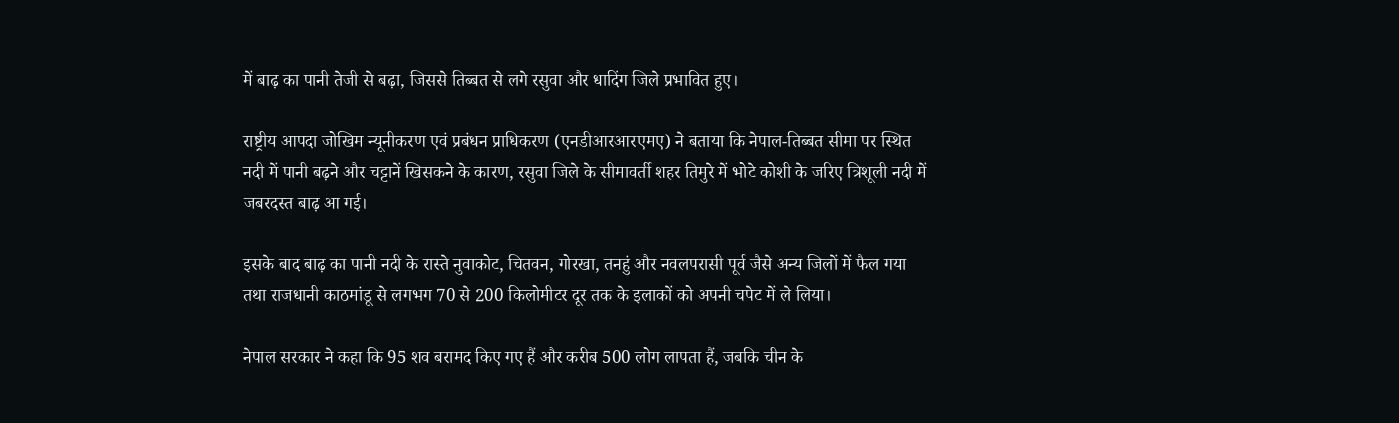में बाढ़ का पानी तेजी से बढ़ा, जिससे तिब्बत से लगे रसुवा और धादिंग जिले प्रभावित हुए।

राष्ट्रीय आपदा जोखिम न्यूनीकरण एवं प्रबंधन प्राधिकरण (एनडीआरआरएमए) ने बताया कि नेपाल-तिब्बत सीमा पर स्थित नदी में पानी बढ़ने और चट्टानें खिसकने के कारण, रसुवा जिले के सीमावर्ती शहर तिमुरे में भोटे कोशी के जरिए त्रिशूली नदी में जबरदस्त बाढ़ आ गई।

इसके बाद बाढ़ का पानी नदी के रास्ते नुवाकोट, चितवन, गोरखा, तनहुं और नवलपरासी पूर्व जैसे अन्य जिलों में फैल गया तथा राजधानी काठमांडू से लगभग 70 से 200 किलोमीटर दूर तक के इलाकों को अपनी चपेट में ले लिया।

नेपाल सरकार ने कहा कि 95 शव बरामद किए गए हैं और करीब 500 लोग लापता हैं, जबकि चीन के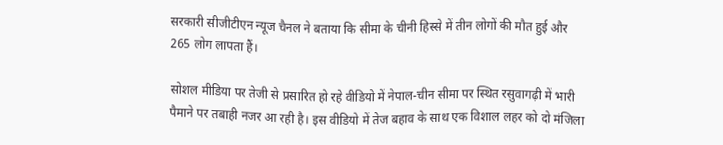सरकारी सीजीटीएन न्यूज चैनल ने बताया कि सीमा के चीनी हिस्से में तीन लोगों की मौत हुई और 265 लोग लापता हैं।

सोशल मीडिया पर तेजी से प्रसारित हो रहे वीडियो में नेपाल-चीन सीमा पर स्थित रसुवागढ़ी में भारी पैमाने पर तबाही नजर आ रही है। इस वीडियो में तेज बहाव के साथ एक विशाल लहर को दो मंजिला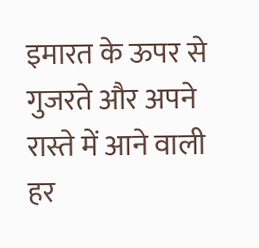इमारत के ऊपर से गुजरते और अपने रास्ते में आने वाली हर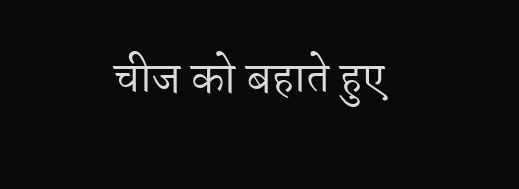चीज को बहाते हुए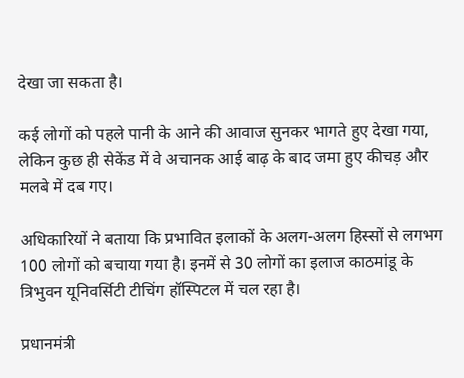देखा जा सकता है।

कई लोगों को पहले पानी के आने की आवाज सुनकर भागते हुए देखा गया, लेकिन कुछ ही सेकेंड में वे अचानक आई बाढ़ के बाद जमा हुए कीचड़ और मलबे में दब गए।

अधिकारियों ने बताया कि प्रभावित इलाकों के अलग-अलग हिस्सों से लगभग 100 लोगों को बचाया गया है। इनमें से 30 लोगों का इलाज काठमांडू के त्रिभुवन यूनिवर्सिटी टीचिंग हॉस्पिटल में चल रहा है।

प्रधानमंत्री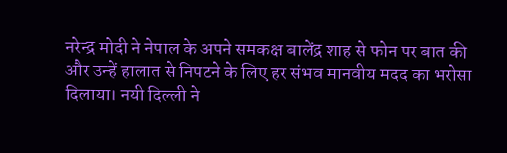नरेन्द्र मोदी ने नेपाल के अपने समकक्ष बालेंद्र शाह से फोन पर बात की और उन्हें हालात से निपटने के लिए हर संभव मानवीय मदद का भरोसा दिलाया। नयी दिल्ली ने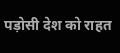पड़ोसी देश को राहत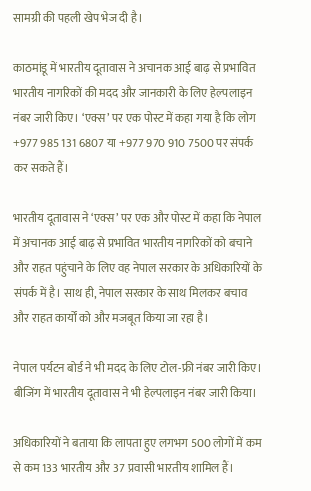सामग्री की पहली खेप भेज दी है।

काठमांडू में भारतीय दूतावास ने अचानक आई बाढ़ से प्रभावित भारतीय नागरिकों की मदद और जानकारी के लिए हेल्पलाइन नंबर जारी किए। ‘एक्स’ पर एक पोस्ट में कहा गया है कि लोग +977 985 131 6807 या +977 970 910 7500 पर संपर्क कर सकते हैं।

भारतीय दूतावास ने ‘एक्स’ पर एक और पोस्ट में कहा कि नेपाल में अचानक आई बाढ़ से प्रभावित भारतीय नागरिकों को बचाने और राहत पहुंचाने के लिए वह नेपाल सरकार के अधिकारियों के संपर्क में है। साथ ही, नेपाल सरकार के साथ मिलकर बचाव और राहत कार्यों को और मजबूत किया जा रहा है।

नेपाल पर्यटन बोर्ड ने भी मदद के लिए टोल-फ्री नंबर जारी किए। बीजिंग में भारतीय दूतावास ने भी हेल्पलाइन नंबर जारी किया।

अधिकारियों ने बताया कि लापता हुए लगभग 500 लोगों में कम से कम 133 भारतीय और 37 प्रवासी भारतीय शामिल हैं।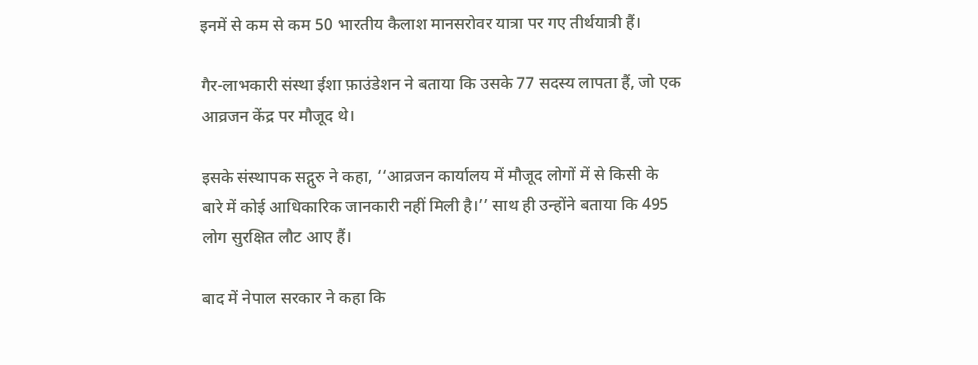इनमें से कम से कम 50 भारतीय कैलाश मानसरोवर यात्रा पर गए तीर्थयात्री हैं।

गैर-लाभकारी संस्था ईशा फ़ाउंडेशन ने बताया कि उसके 77 सदस्य लापता हैं, जो एक आव्रजन केंद्र पर मौजूद थे।

इसके संस्थापक सद्गुरु ने कहा, ‘‘आव्रजन कार्यालय में मौजूद लोगों में से किसी के बारे में कोई आधिकारिक जानकारी नहीं मिली है।’’ साथ ही उन्होंने बताया कि 495 लोग सुरक्षित लौट आए हैं।

बाद में नेपाल सरकार ने कहा कि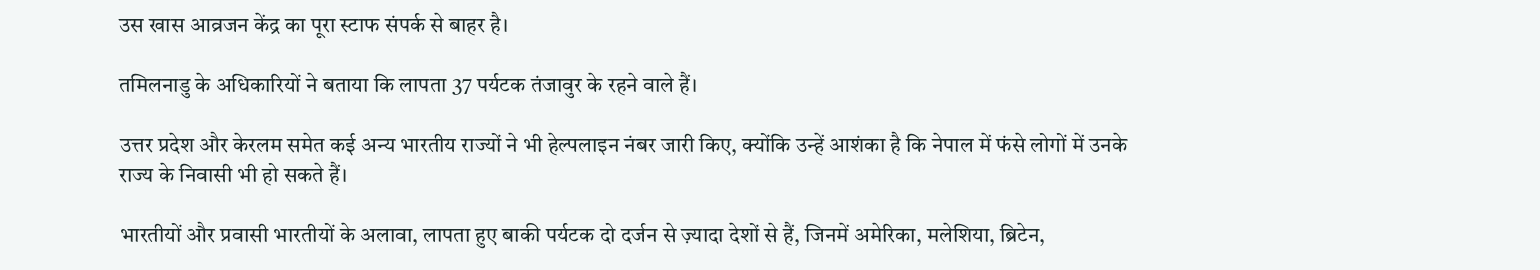उस खास आव्रजन केंद्र का पूरा स्टाफ संपर्क से बाहर है।

तमिलनाडु के अधिकारियों ने बताया कि लापता 37 पर्यटक तंजावुर के रहने वाले हैं।

उत्तर प्रदेश और केरलम समेत कई अन्य भारतीय राज्यों ने भी हेल्पलाइन नंबर जारी किए, क्योंकि उन्हें आशंका है कि नेपाल में फंसे लोगों में उनके राज्य के निवासी भी हो सकते हैं।

भारतीयों और प्रवासी भारतीयों के अलावा, लापता हुए बाकी पर्यटक दो दर्जन से ज़्यादा देशों से हैं, जिनमें अमेरिका, मलेशिया, ब्रिटेन,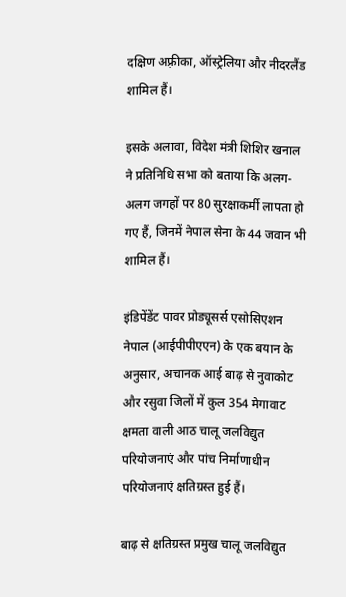दक्षिण अफ़्रीका, ऑस्ट्रेलिया और नीदरलैंड शामिल हैं।

इसके अलावा, विदेश मंत्री शिशिर खनाल ने प्रतिनिधि सभा को बताया कि अलग-अलग जगहों पर 80 सुरक्षाकर्मी लापता हो गए हैं, जिनमें नेपाल सेना के 44 जवान भी शामिल हैं।

इंडिपेंडेंट पावर प्रोड्यूसर्स एसोसिएशन नेपाल (आईपीपीएएन) के एक बयान के अनुसार, अचानक आई बाढ़ से नुवाकोट और रसुवा जिलों में कुल 354 मेगावाट क्षमता वाली आठ चालू जलविद्युत परियोजनाएं और पांच निर्माणाधीन परियोजनाएं क्षतिग्रस्त हुई हैं।

बाढ़ से क्षतिग्रस्त प्रमुख चालू जलविद्युत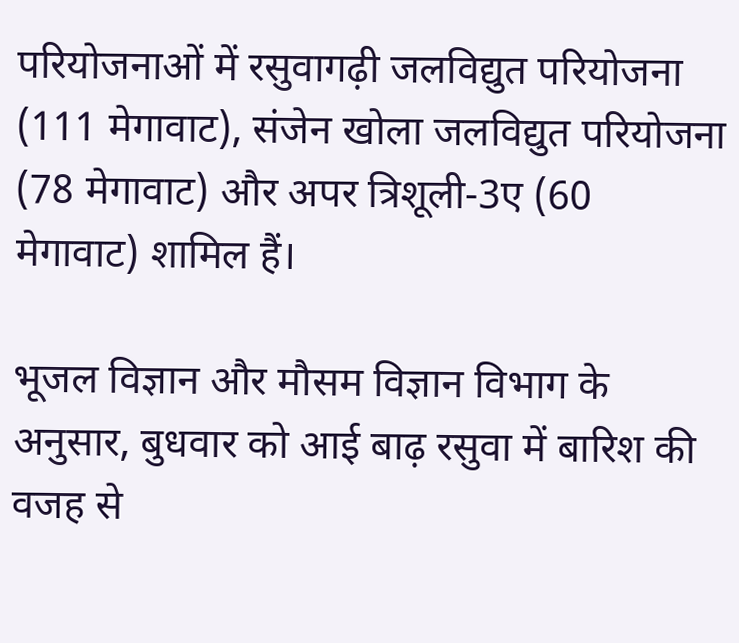परियोजनाओं में रसुवागढ़ी जलविद्युत परियोजना (111 मेगावाट), संजेन खोला जलविद्युत परियोजना (78 मेगावाट) और अपर त्रिशूली-3ए (60 मेगावाट) शामिल हैं।

भूजल विज्ञान और मौसम विज्ञान विभाग के अनुसार, बुधवार को आई बाढ़ रसुवा में बारिश की वजह से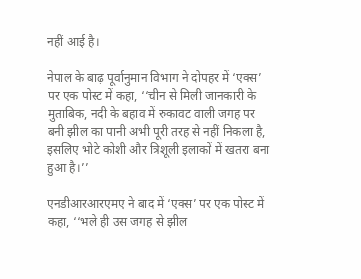नहीं आई है।

नेपाल के बाढ़ पूर्वानुमान विभाग ने दोपहर में ‘एक्स’ पर एक पोस्ट में कहा, ‘‘चीन से मिली जानकारी के मुताबिक, नदी के बहाव में रुकावट वाली जगह पर बनी झील का पानी अभी पूरी तरह से नहीं निकला है, इसलिए भोटे कोशी और त्रिशूली इलाकों में खतरा बना हुआ है।’’

एनडीआरआरएमए ने बाद में ‘एक्स’ पर एक पोस्ट में कहा, ‘‘भले ही उस जगह से झील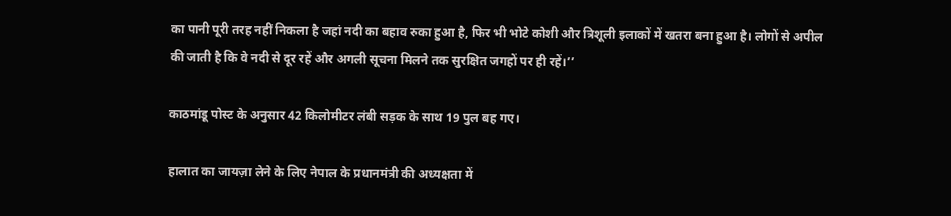का पानी पूरी तरह नहीं निकला है जहां नदी का बहाव रुका हुआ है, फिर भी भोटे कोशी और त्रिशूली इलाकों में खतरा बना हुआ है। लोगों से अपील की जाती है कि वे नदी से दूर रहें और अगली सूचना मिलने तक सुरक्षित जगहों पर ही रहें।’’

काठमांडू पोस्ट के अनुसार 42 किलोमीटर लंबी सड़क के साथ 19 पुल बह गए।

हालात का जायज़ा लेने के लिए नेपाल के प्रधानमंत्री की अध्यक्षता में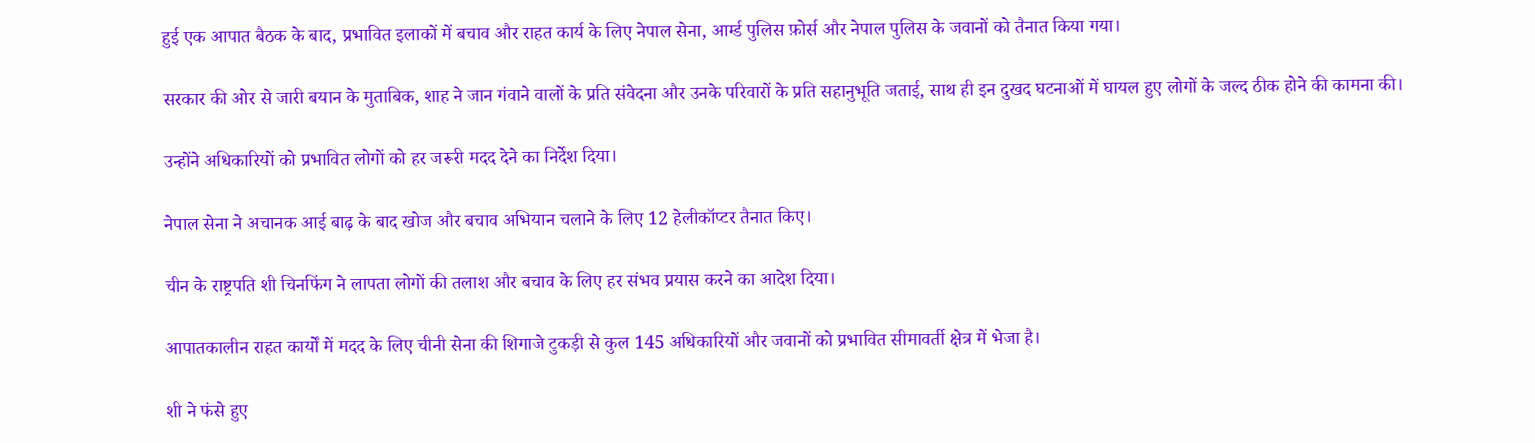हुई एक आपात बैठक के बाद, प्रभावित इलाकों में बचाव और राहत कार्य के लिए नेपाल सेना, आर्म्ड पुलिस फ़ोर्स और नेपाल पुलिस के जवानों को तैनात किया गया।

सरकार की ओर से जारी बयान के मुताबिक, शाह ने जान गंवाने वालों के प्रति संवेदना और उनके परिवारों के प्रति सहानुभूति जताई, साथ ही इन दुखद घटनाओं में घायल हुए लोगों के जल्द ठीक होने की कामना की।

उन्होंने अधिकारियों को प्रभावित लोगों को हर जरूरी मदद देने का निर्देश दिया।

नेपाल सेना ने अचानक आई बाढ़ के बाद खोज और बचाव अभियान चलाने के लिए 12 हेलीकॉप्टर तैनात किए।

चीन के राष्ट्रपति शी चिनफिंग ने लापता लोगों की तलाश और बचाव के लिए हर संभव प्रयास करने का आदेश दिया।

आपातकालीन राहत कार्यों में मदद के लिए चीनी सेना की शिगाजे टुकड़ी से कुल 145 अधिकारियों और जवानों को प्रभावित सीमावर्ती क्षेत्र में भेजा है।

शी ने फंसे हुए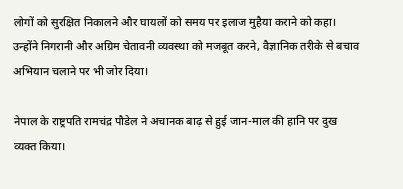लोगों को सुरक्षित निकालने और घायलों को समय पर इलाज मुहैया कराने को कहा। उन्होंने निगरानी और अग्रिम चेतावनी व्यवस्था को मजबूत करने, वैज्ञानिक तरीके से बचाव अभियान चलाने पर भी जोर दिया।

नेपाल के राष्ट्रपति रामचंद्र पौडेल ने अचानक बाढ़ से हुई जान-माल की हानि पर दुख व्यक्त किया।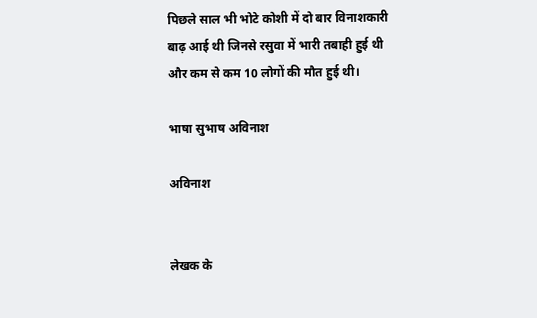पिछले साल भी भोटे कोशी में दो बार विनाशकारी बाढ़ आई थी जिनसे रसुवा में भारी तबाही हुई थी और कम से कम 10 लोगों की मौत हुई थी।

भाषा सुभाष अविनाश

अविनाश


लेखक के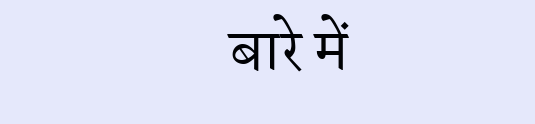बारे में